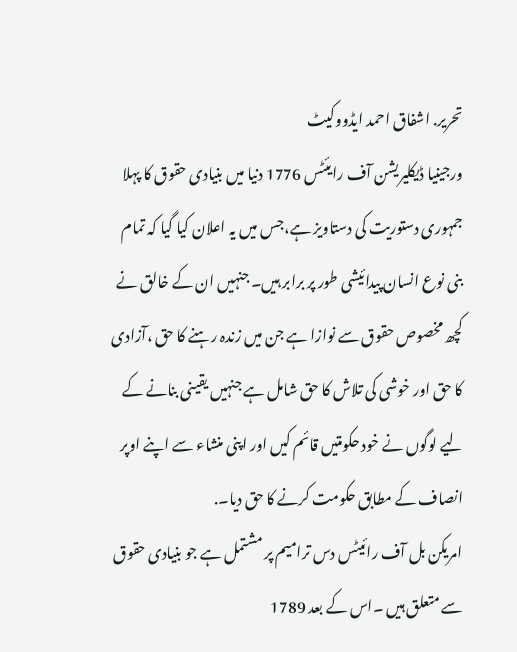تحریر. اشفاق احمد ایڈووکیٹ
ورجینیا ڈیکلیریشن آف رایئٹس 1776 دنیا میں بنیادی حقوق کا پہلا جمہوری دستوریت کی دستاویز ہے،جس میں یہ اعلان کیا گیا کہ تمام بنی نوع انسان پیدائیشی طور پر برابر ہیں۔ جنہیں ان کے خالق نے کچھ مخصوص حقوق سے نوازا ہے جن میں زندہ رہنے کا حق ،آزادی کا حق اور خوشی کی تلاش کا حق شامل ہے جنہیں یقینی بنانے کے لیے لوگوں نے خود حکومتیں قائم کیں اور اپنی منشاء سے اپنے اوپر انصاف کے مطابق حکومت کرنے کا حق دیا۔.
امریکن بل آف رائیٹس دس ترامیم پر مشتمل ہے جو بنیادی حقوق سے متعلق ہیں ۔اس کے بعد 1789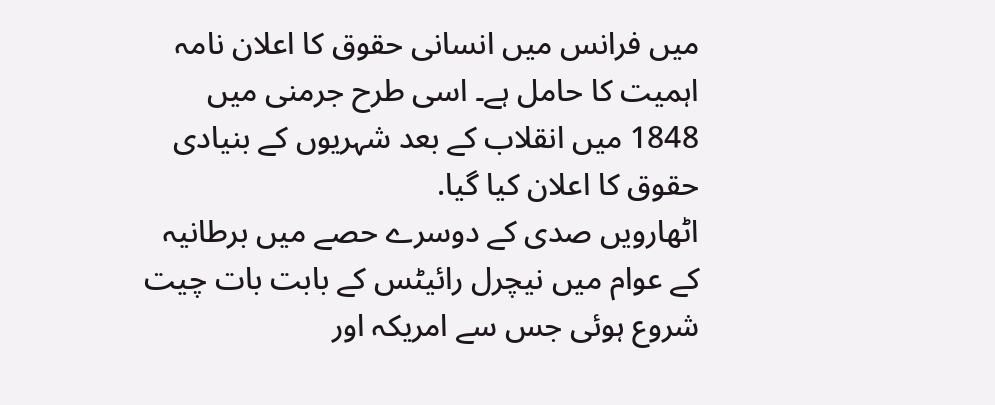میں فرانس میں انسانی حقوق کا اعلان نامہ اہمیت کا حامل ہے۔ اسی طرح جرمنی میں 1848 میں انقلاب کے بعد شہریوں کے بنیادی حقوق کا اعلان کیا گیا.
اٹھارویں صدی کے دوسرے حصے میں برطانیہ کے عوام میں نیچرل رائیٹس کے بابت بات چیت شروع ہوئی جس سے امریکہ اور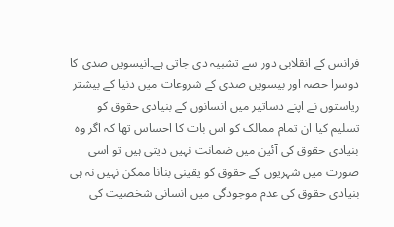فرانس کے انقلابی دور سے تشبیہ دی جاتی ہے۔انیسویں صدی کا دوسرا حصہ اور بیسویں صدی کے شروعات میں دنیا کے بیشتر ریاستوں نے اپنے دساتیر میں انسانوں کے بنیادی حقوق کو تسلیم کیا ان تمام ممالک کو اس بات کا احساس تھا کہ اگر وہ بنیادی حقوق کی آئین میں ضمانت نہیں دیتی ہیں تو اسی صورت میں شہریوں کے حقوق کو یقینی بنانا ممکن نہیں نہ ہی بنیادی حقوق کی عدم موجودگی میں انسانی شخصیت کی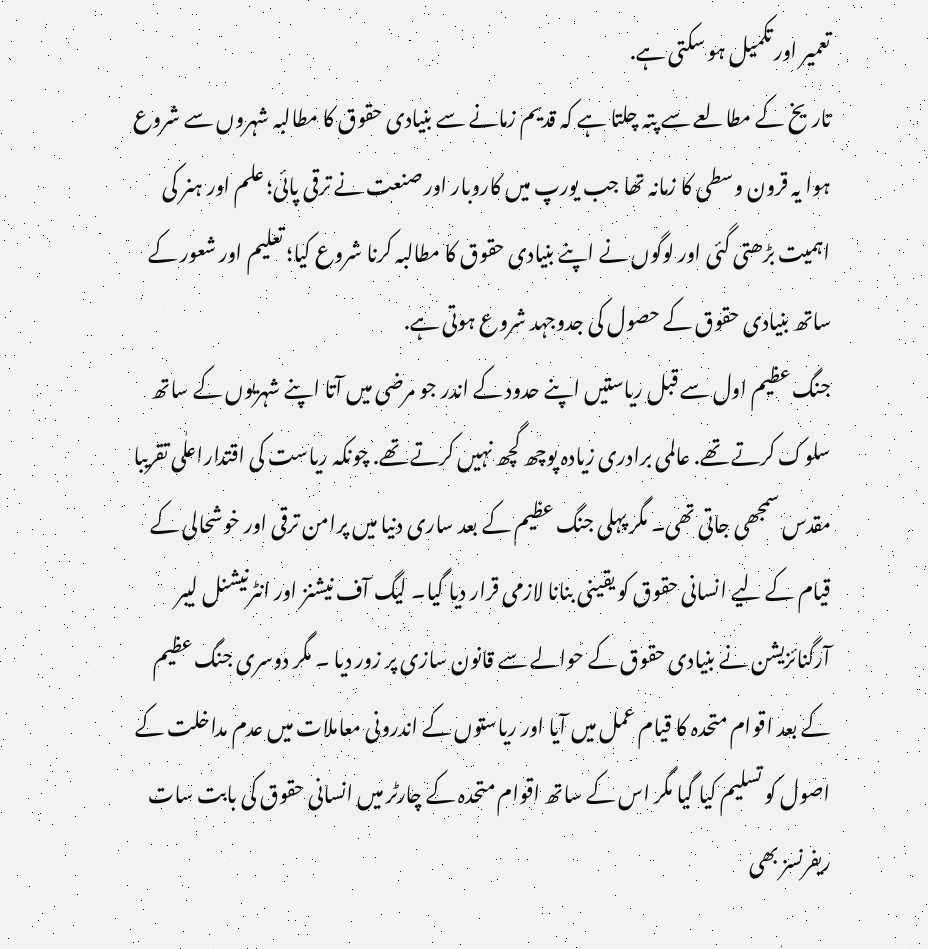تعمیر اور تکمیل ہو سکتی ہے.
تاریخ کے مطالعے سے پتہ چلتا ہے کہ قدیم زمانے سے بنیادی حقوق کا مطالبہ شہروں سے شروع ہوا یہ قرون وسطی کا زمانہ تھا جب یورپ میں کاروبار اور صنعت نے ترقی پائی؛ علم اور ہنر کی اہمیت بڑھتی گئی اور لوگوں نے اپنے بنیادی حقوق کا مطالبہ کرنا شروع کیا؛ تعلیم اور شعور کے ساتھ بنیادی حقوق کے حصول کی جدوجہد شروع ہوتی ہے.
جنگ عظیم اول سے قبل ریاستیں اپنے حدود کے اندر جو مرضی میں آتا اپنے شہریوں کے ساتھ سلوک کرتے تھے. عالمی برادری زیادہ پوچھ گچھ نہیں کرتے تھے. چونکہ ریاست کی اقتداراعلٰی تقریبا مقدس سمجھی جاتی تھی۔ مگر پہلی جنگ عظیم کے بعد ساری دنیا میں پرامن ترقی اور خوشحالی کے قیام کے لیے انسانی حقوق کو یقینی بنانا لازمی قرار دیا گیا۔ لیگ آف نیشنز اور انٹرنیشنل لیبر آرگنائزیشن نے بنیادی حقوق کے حوالے سے قانون سازی پر زور دیا ۔ مگر دوسری جنگ عظیم کے بعد اقوام متحدہ کا قیام عمل میں آیا اور ریاستوں کے اندرونی معاملات میں عدم مداخلت کے اصول کو تسلیم کیا گیا مگر اس کے ساتھ اقوام متحدہ کے چارٹر میں انسانی حقوق کی بابت سات ریفرنسز بھی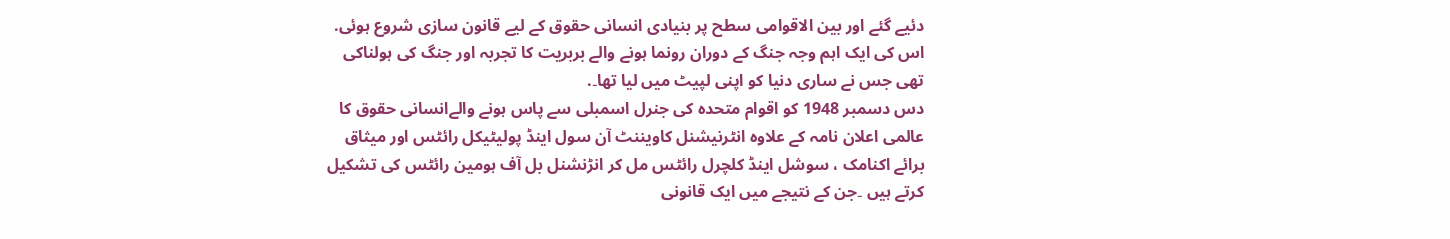دئیے گئے اور بین الاقوامی سطح پر بنیادی انسانی حقوق کے لیے قانون سازی شروع ہوئی.
اس کی ایک اہم وجہ جنگ کے دوران رونما ہونے والے بربریت کا تجربہ اور جنگ کی ہولناکی تھی جس نے ساری دنیا کو اپنی لپیٹ میں لیا تھا۔.
دس دسمبر 1948 کو اقوام متحدہ کی جنرل اسمبلی سے پاس ہونے والےانسانی حقوق کا عالمی اعلان نامہ کے علاوہ انٹرنیشنل کاویننٹ آن سول اینڈ پولیٹیکل رائٹس اور میثاق برائے اکنامک ، سوشل اینڈ کلچرل رائٹس مل کر انڑنشنل بل آف ہومین رائٹس کی تشکیل کرتے ہیں ۔جن کے نتیجے میں ایک قانونی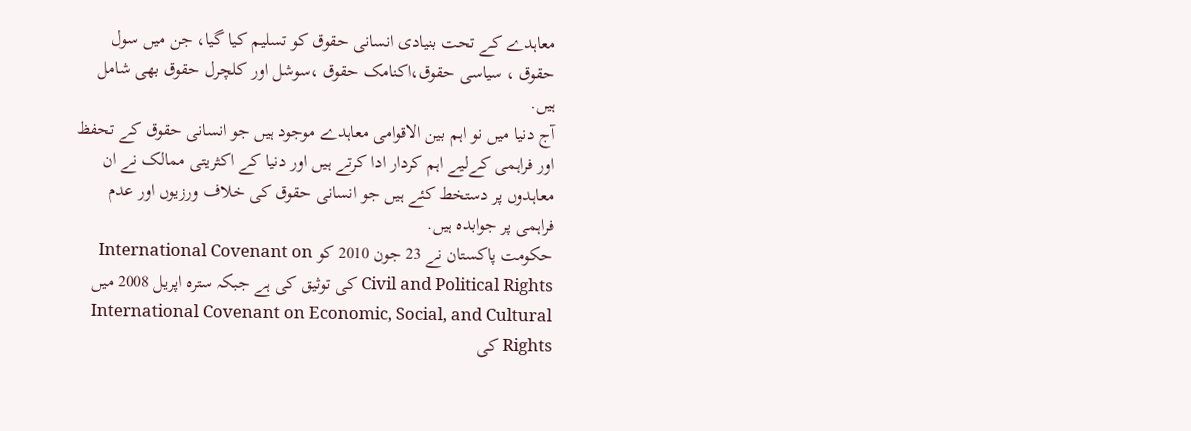معاہدے کے تحت بنیادی انسانی حقوق کو تسلیم کیا گیا، جن میں سول حقوق ، سیاسی حقوق،اکنامک حقوق ،سوشل اور کلچرل حقوق بھی شامل ہیں.
آج دنیا میں نو اہم بین الاقوامی معاہدے موجود ہیں جو انسانی حقوق کے تحفظ اور فراہمی کےلیے اہم کردار ادا کرتے ہیں اور دنیا کے اکثریتی ممالک نے ان معاہدوں پر دستخط کئے ہیں جو انسانی حقوق کی خلاف ورزیوں اور عدم فراہمی پر جوابدہ ہیں.
حکومت پاکستان نے 23 جون 2010 کو International Covenant on Civil and Political Rights کی توثیق کی ہے جبکہ سترہ اپریل 2008 میں
International Covenant on Economic, Social, and Cultural Rights کی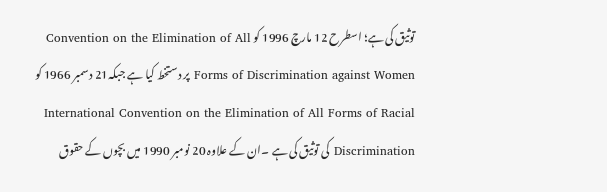توثیق کی ہے؛ اسطرح 12 مارچ 1996 کو Convention on the Elimination of All Forms of Discrimination against Women پر دستخط کیا ہے جبکہ21 دسمبر 1966 کو International Convention on the Elimination of All Forms of Racial Discrimination کی توثیق کی ہے ۔ان کے علاوہ 20 نومبر 1990 میں بچوں کے حقوق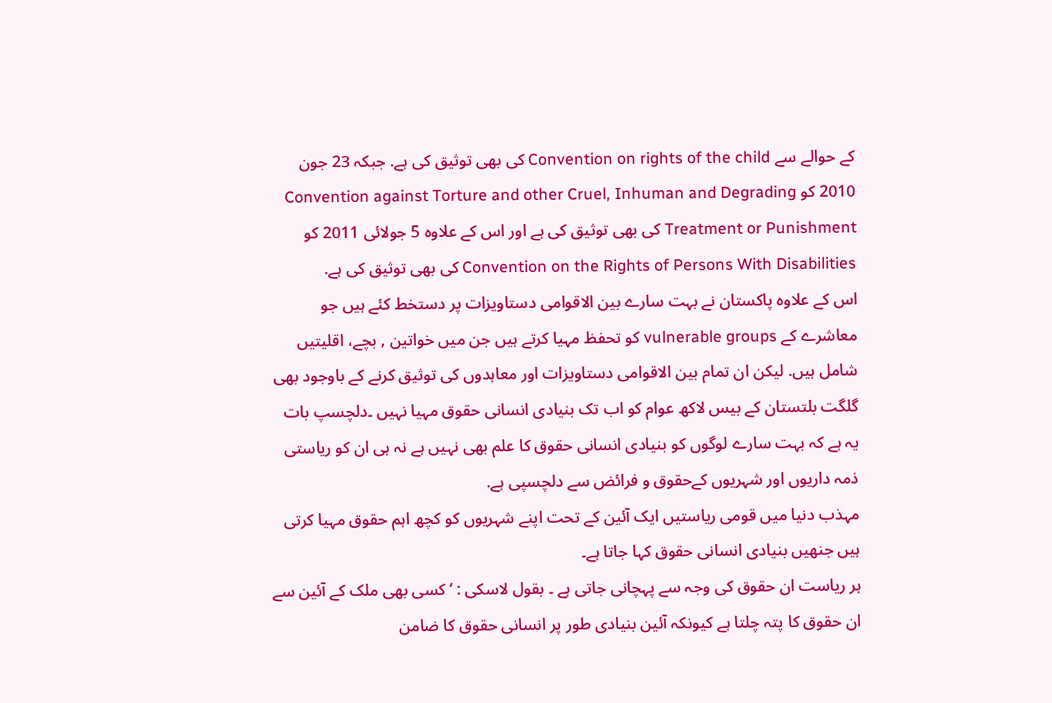کے حوالے سے Convention on rights of the child کی بھی توثیق کی ہے. جبکہ 23 جون 2010 کو Convention against Torture and other Cruel, Inhuman and Degrading Treatment or Punishment کی بھی توثیق کی ہے اور اس کے علاوہ 5 جولائی 2011 کو Convention on the Rights of Persons With Disabilities کی بھی توثیق کی ہے.
اس کے علاوہ پاکستان نے بہت سارے بین الاقوامی دستاویزات پر دستخط کئے ہیں جو معاشرے کے vulnerable groups کو تحفظ مہیا کرتے ہیں جن میں خواتین , بچے، اقلیتیں شامل ہیں. لیکن ان تمام بین الاقوامی دستاویزات اور معاہدوں کی توثیق کرنے کے باوجود بھی گلگت بلتستان کے بیس لاکھ عوام کو اب تک بنیادی انسانی حقوق مہیا نہیں ۔دلچسپ بات یہ ہے کہ بہت سارے لوگوں کو بنیادی انسانی حقوق کا علم بھی نہیں ہے نہ ہی ان کو ریاستی ذمہ داریوں اور شہریوں کےحقوق و فرائض سے دلچسپی ہے.
مہذب دنیا میں قومی ریاستیں ایک آئین کے تحت اپنے شہریوں کو کچھ اہم حقوق مہیا کرتی ہیں جنھیں بنیادی انسانی حقوق کہا جاتا ہے۔
ہر ریاست ان حقوق کی وجہ سے پہچانی جاتی ہے ۔ بقول لاسکی : ‘کسی بھی ملک کے آئین سے ان حقوق کا پتہ چلتا ہے کیونکہ آئین بنیادی طور پر انسانی حقوق کا ضامن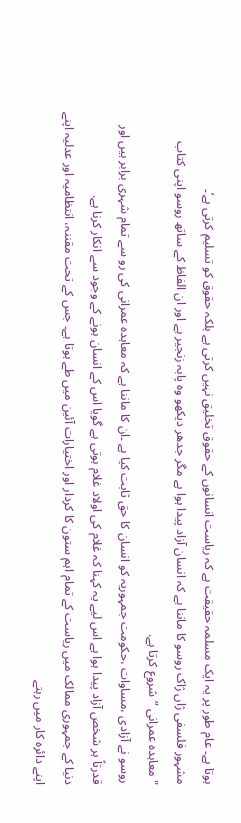ہوتا ہے۔ عام طور پر یہ ایک مسلمہ حقیقت ہے کہ ریاست انسانوں کے حقوق تخلیق نہیں کرتی ہے بلکہ حقوق کو تسلیم کرتی ہے’۔
مشہور فلسفی ژاں ژاک روسو کا ماننا ہے کہ انسان آزاد پیدا ہوا ہے مگر جدھر دیکھو وہ پابہ زنجیر ہے اور ان الفاظ کے ساتھ روسو اپنی کتاب "معاہدہ عمرانی ” شروع کرتا ہے.
روسو نے آزادی ،مساوات ،حکومت جمہوریہ کو انسان کا حق ثابت کیا ہے ۔ان کا ماننا ہے کہ معاہدہ عمرانی کی رو سے تمام شہری برابر ہیں اور
قدرتاً ہر شخص آزاد پیدا ہوا ہے اس لیے یہ کہنا کہ غلام کی اولاد غلام ہوتی ہے گویا اس کے انسان ہونے کے وجود سے انکار کرنا ہے.
دنیا کے جمہوری ممالک میں ریاست کے تمام اہم ستون کا کردار اور اختیارات آئین میں طے ہوتا ہے۔ جس کے تحت مقننہ، انتظامیہ اور عدلیہ اپنے اپنے دائرہ کار میں رہتے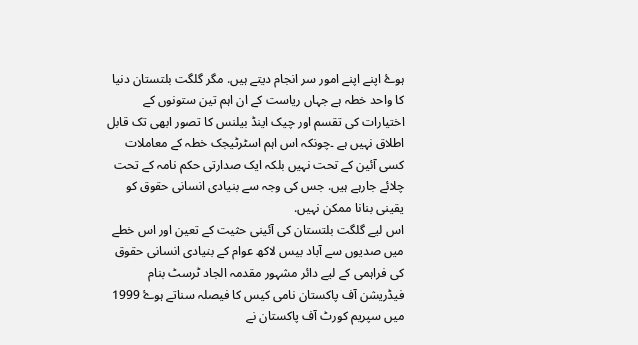ہوۓ اپنے اپنے امور سر انجام دیتے ہیں. مگر گلگت بلتستان دنیا کا واحد خطہ ہے جہاں ریاست کے ان اہم تین ستونوں کے اختیارات کی تقسم اور چیک اینڈ بیلنس کا تصور ابھی تک قابل اطلاق نہیں ہے ۔چونکہ اس اہم اسٹرٹیجک خطہ کے معاملات کسی آئین کے تحت نہیں بلکہ ایک صدارتی حکم نامہ کے تحت چلائے جارہے ہیں. جس کی وجہ سے بنیادی انسانی حقوق کو یقینی بنانا ممکن نہیں.
اس لیے گلگت بلتستان کی آئینی حثیت کے تعین اور اس خطے میں صدیوں سے آباد بیس لاکھ عوام کے بنیادی انسانی حقوق کی فراہمی کے لیے دائر مشہور مقدمہ الجاد ٹرسٹ بنام فیڈریشن آف پاکستان نامی کیس کا فیصلہ سناتے ہوۓ 1999 میں سپریم کورٹ آف پاکستان نے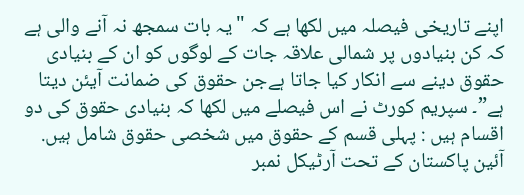اپنے تاریخی فیصلہ میں لکھا ہے کہ "یہ بات سمجھ نہ آنے والی ہے کہ کن بنیادوں پر شمالی علاقہ جات کے لوگوں کو ان کے بنیادی حقوق دینے سے انکار کیا جاتا ہےجن حقوق کی ضمانت آیئن دیتا ہے”۔ سپریم کورٹ نے اس فیصلے میں لکھا کہ بنیادی حقوق کی دو اقسام ہیں : پہلی قسم کے حقوق میں شخصی حقوق شامل ہیں.
آئین پاکستان کے تحت آرٹیکل نمبر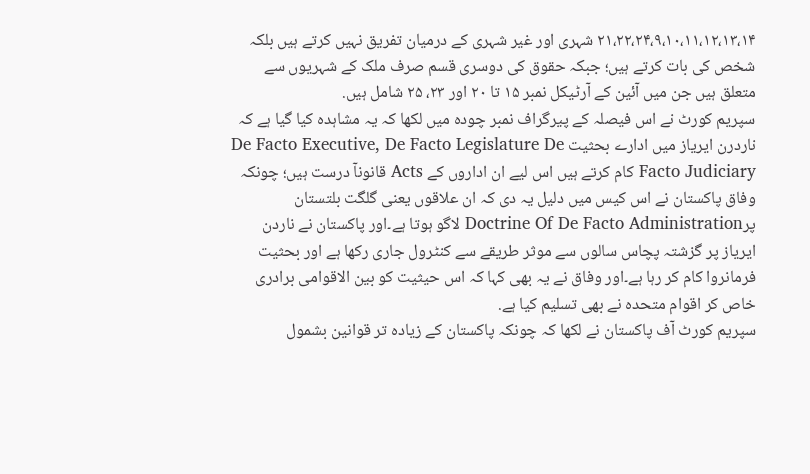٩،١٠،١١،١٢،١٣،١۴،٢١،٢٢،٢۴ شہری اور غیر شہری کے درمیان تفریق نہیں کرتے ہیں بلکہ شخص کی بات کرتے ہیں؛ جبکہ حقوق کی دوسری قسم صرف ملک کے شہریوں سے متعلق ہیں جن میں آئین کے آرٹیکل نمبر ١۵ تا ٢٠ اور ٢٣، ٢۵ شامل ہیں.
سپریم کورٹ نے اس فیصلہ کے پیرگراف نمبر چودہ میں لکھا کہ یہ مشاہدہ کیا گیا ہے کہ ناردرن ایریاز میں ادارے بحثیت De Facto Executive, De Facto Legislature De Facto Judiciary کام کرتے ہیں اس لیے ان اداروں کے Acts قانونآ درست ہیں؛ چونکہ وفاق پاکستان نے اس کیس میں دلیل یہ دی کہ ان علاقوں یعنی گلگت بلتستان پرDoctrine Of De Facto Administration لاگو ہوتا ہے۔اور پاکستان نے ناردن ایریاز پر گزشتہ پچاس سالوں سے موثر طریقے سے کنٹرول جاری رکھا ہے اور بحثیت فرمانروا کام کر رہا ہے۔اور وفاق نے یہ بھی کہا کہ اس حیثیت کو بین الاقوامی برادری خاص کر اقوام متحدہ نے بھی تسلیم کیا ہے.
سپریم کورٹ آف پاکستان نے لکھا کہ چونکہ پاکستان کے زیادہ تر قوانین بشمول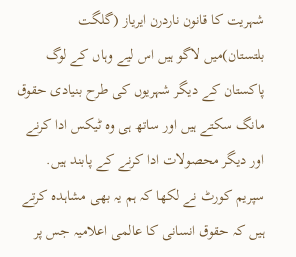شہریت کا قانون ناردرن ایریاز (گلگت بلتستان)میں لاگو ہیں اس لیے وہاں کے لوگ پاکستان کے دیگر شہریوں کی طرح بنیادی حقوق مانگ سکتے ہیں اور ساتھ ہی وہ ٹیکس ادا کرنے اور دیگر محصولات ادا کرنے کے پابند ہیں.
سپریم کورٹ نے لکھا کہ ہم یہ بھی مشاہدہ کرتے ہیں کہ حقوق انسانی کا عالمی اعلامیہ جس پر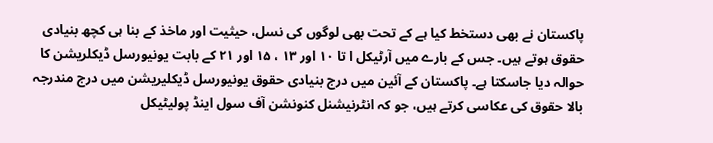پاکستان نے بھی دستخط کیا ہے کے تحت بھی لوگوں کی نسل، حیثیت اور ماخذ کے بنا ہی کچھ بنیادی حقوق ہوتے ہیں۔ جس کے بارے میں آرٹیکل ا تا ١٠ اور ١٣ ، ١۵ اور ٢١ کے بابت یونیورسل ڈیکلریشن کا حوالہ دیا جاسکتا ہے۔ پاکستان کے آئین میں درج بنیادی حقوق یونیورسل ڈیکلیریشن میں درج مندرجہ بالا حقوق کی عکاسی کرتے ہیں، جو کہ انٹرنیشنل کنونشن آف سول اینڈ پولیٹیکل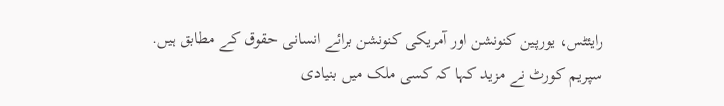رایئٹس، یورپین کنونشن اور آمریکی کنونشن برائے انسانی حقوق کے مطابق ہیں.
سپریم کورٹ نے مزید کہا کہ کسی ملک میں بنیادی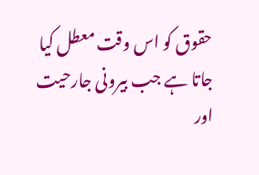حقوق کو اس وقت معطل کیا جاتا ہے جب بیرونی جارحیت اور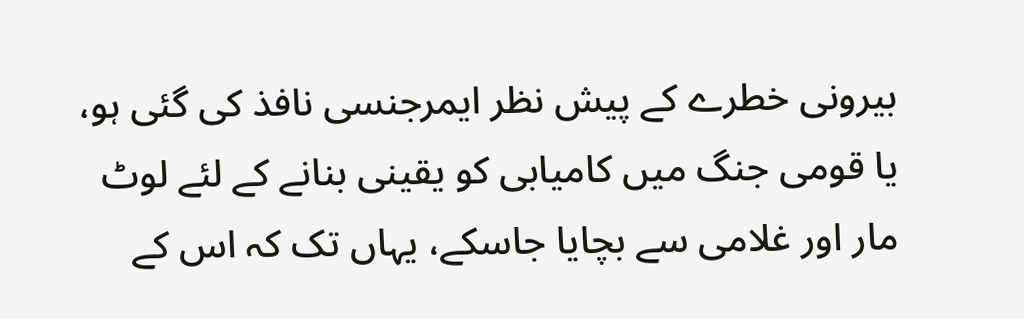بیرونی خطرے کے پیش نظر ایمرجنسی نافذ کی گئی ہو، یا قومی جنگ میں کامیابی کو یقینی بنانے کے لئے لوٹ مار اور غلامی سے بچایا جاسکے، یہاں تک کہ اس کے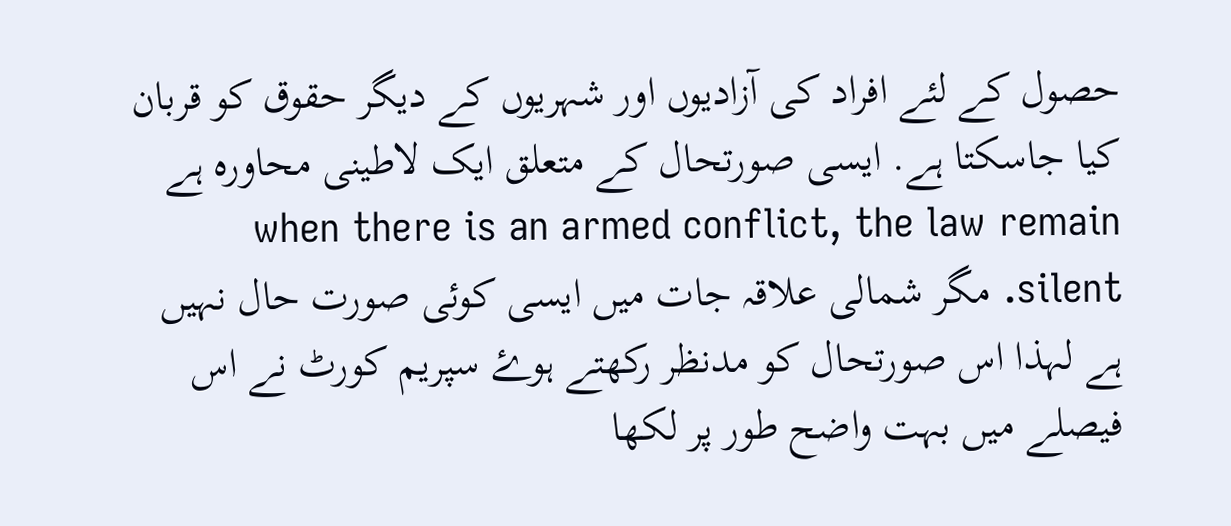حصول کے لئے افراد کی آزادیوں اور شہریوں کے دیگر حقوق کو قربان کیا جاسکتا ہے. ایسی صورتحال کے متعلق ایک لاطینی محاورہ ہے when there is an armed conflict, the law remain silent. مگر شمالی علاقہ جات میں ایسی کوئی صورت حال نہیں ہے لہذا اس صورتحال کو مدنظر رکھتے ہوۓ سپریم کورٹ نے اس فیصلے میں بہت واضح طور پر لکھا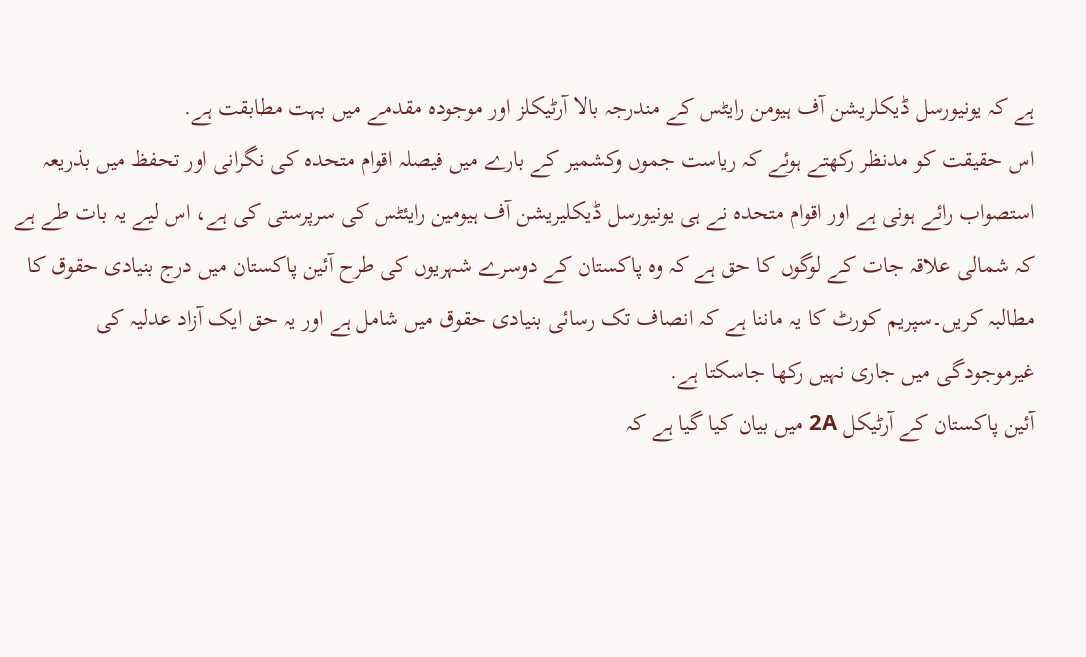ہے کہ یونیورسل ڈیکلریشن آف ہیومن رایٹس کے مندرجہ بالا آرٹیکلز اور موجودہ مقدمے میں بہت مطابقت ہے.
اس حقیقت کو مدنظر رکھتے ہوئے کہ ریاست جموں وکشمیر کے بارے میں فیصلہ اقوام متحدہ کی نگرانی اور تحفظ میں بذریعہ استصواب رائے ہونی ہے اور اقوام متحدہ نے ہی یونیورسل ڈیکلیریشن آف ہیومین رایئٹس کی سرپرستی کی ہے، اس لیے یہ بات طے ہے کہ شمالی علاقہ جات کے لوگوں کا حق ہے کہ وہ پاکستان کے دوسرے شہریوں کی طرح آئین پاکستان میں درج بنیادی حقوق کا مطالبہ کریں۔سپریم کورٹ کا یہ ماننا ہے کہ انصاف تک رسائی بنیادی حقوق میں شامل ہے اور یہ حق ایک آزاد عدلیہ کی غیرموجودگی میں جاری نہیں رکھا جاسکتا ہے.
آئین پاکستان کے آرٹیکل 2A میں بیان کیا گیا ہے کہ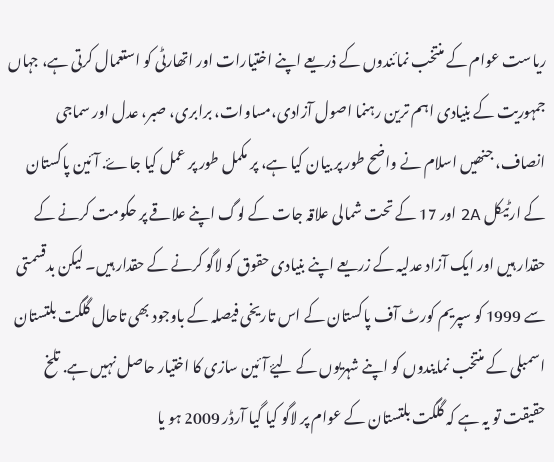ریاست عوام کے منتخب نمائندوں کے ذریعے اپنے اختیارات اور اتھارٹی کو استعمال کرتی ہے، جہاں جمہوریت کے بنیادی اہم ترین رہنما اصول آزادی،مساوات، برابری، صبر، عدل اور سماجی انصاف، جنھیں اسلام نے واضح طور پر بیان کیا ہے، پر مکمل طور پر عمل کیا جاۓ. آئین پاکستان کے ارٹیکل 2A اور 17 کے تحت شمالی علاقہ جات کے لوگ اپنے علاقے پر حکومت کرنے کے حقدار ہیں اور ایک آزاد عدلیہ کے زریعے اپنے بنیادی حقوق کو لاگو کرنے کے حقدار ہیں۔ لیکن بدقسمتی سے 1999 کو سپریم کورٹ آف پاکستان کے اس تاریخی فیصلہ کے باوجود بھی تاحال گلگت بلتستان اسمبلی کے منتخب نمایندوں کو اپنے شہریوں کے لیۓ آئین سازی کا اختیار حاصل نہیں ہے. تلخ حقیقت تو یہ ہے کہ گلگت بلتستان کے عوام پر لاگو کیا گیا آرڈر 2009 ہو یا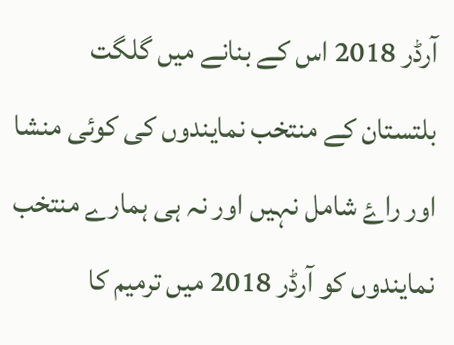آرڈر 2018 اس کے بنانے میں گلگت بلتستان کے منتخب نمایندوں کی کوئی منشا اور راۓ شامل نہیں اور نہ ہی ہمارے منتخب نمایندوں کو آرڈر 2018 میں ترمیم کا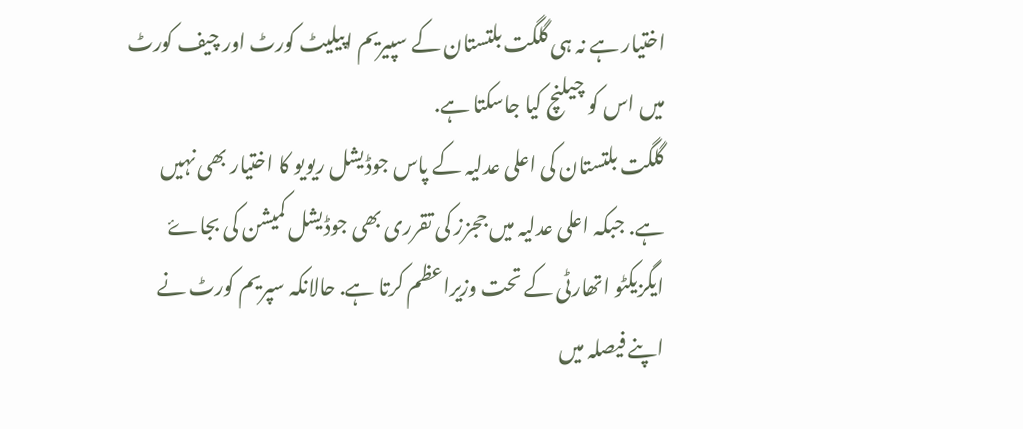اختیار ہے نہ ہی گلگت بلتستان کے سپیریم اپیلیٹ کورٹ اور چیف کورٹ میں اس کو چیلنچ کیا جاسکتا ہے.
گلگت بلتستان کی اعلی عدلیہ کے پاس جوڈیشل ریویو کا اختیار بھی نہیں ہے. جبکہ اعلی عدلیہ میں ججزز کی تقرری بھی جوڈیشل کمیشن کی بجاۓ ایگزیکٹو اتھارٹی کے تحت وزیراعظم کرتا ہے. حالانکہ سپریم کورٹ نے اپنے فیصلہ میں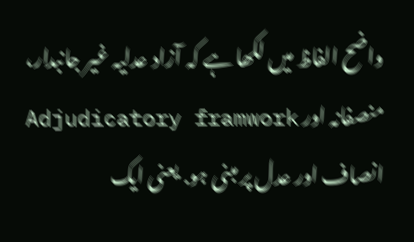واضح الفاظ میں لکھا ہے کہ آزاد عدلیہ غیر جانبدار، منصفانہ اور Adjudicatory framwork انصاف اور عدل پر مبنی ہو. یعنی ایک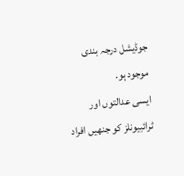جوڈیشل درجہ بندی موجود ہو.
ایسی عدالتوں اور ٹرائبیونلز کو جنھیں افراد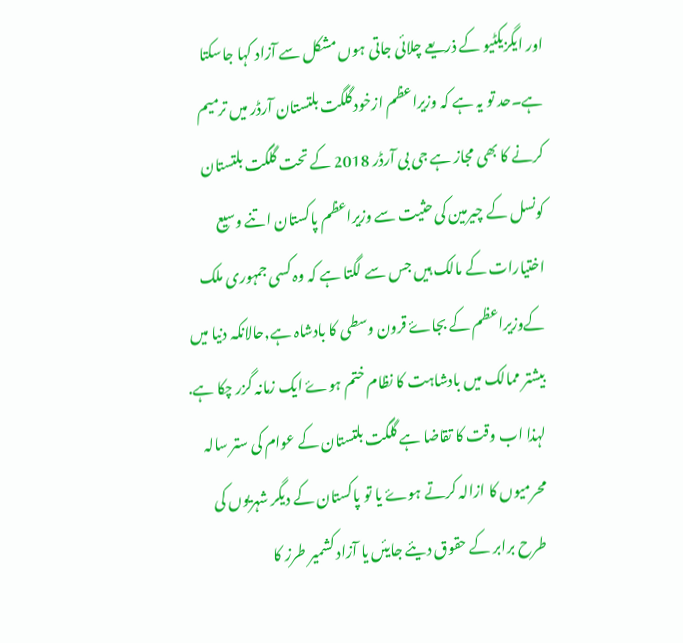اور ایگزیکٹیو کے ذریعے چلائی جاتی ہوں مشکل سے آزاد کہا جاسکتا ہے۔حد تو یہ ہے کہ وزیراعظم ازخود گلگت بلتستان آرڈر میں ترمیم کرنے کا بھی مجاز ہے جی بی آرڈر 2018 کے تحت گلگت بلتستان کونسل کے چیرمین کی حثیت سے وزیراعظم پاکستان اتنے وسیع اختیارات کے مالک ہیں جس سے لگتا ہے کہ وہ کسی جمہوری ملک کےوزیراعظم کے بجاۓ قرون وسطی کا بادشاہ ہے,حالانکہ دنیا میں بیشتر ممالک میں بادشاہت کا نظام ختم ہوۓ ایک زمانہ گزر چکا ہے.
لہذا اب وقت کا تقاضا ہے گلگت بلتستان کے عوام کی ستر سالہ محرمیوں کا ازالہ کرتے ہوۓ یا تو پاکستان کے دیگر شہریوں کی طرح برابر کے حقوق دیئے جایئں یا آزاد کشمیر طرز کا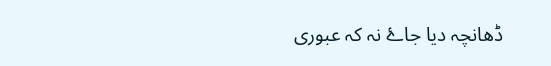ڈھانچہ دیا جاۓ نہ کہ عبوری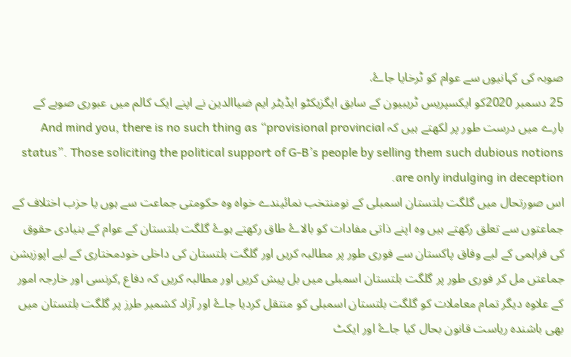صوبہ کی کہانیوں سے عوام کو ٹرخایا جاۓ.
25 دسمبر 2020کو ایکسپریس ٹریبیون کے سابق ایگزیکٹو ایڈیٹر ایم ضیاالدین نے اپنے ایک کالم میں عبوری صوبے کے بارے میں درست طور پر لکھتے ہیں کہ And mind you, there is no such thing as “provisional provincial status”. Those soliciting the political support of G-B’s people by selling them such dubious notions are only indulging in deception.
اس صورتحال میں گلگت بلتستان اسمبلی کے نومنتخب نمائیندے خواہ وہ حکومتی جماعت سے ہوں یا حزب اختلاف کے جماعتوں سے تعلق رکھتے ہیں وہ اپنے ذاتی مفادات کو بالاۓ طاق رکھتے ہوۓ گلگت بلتستان کے عوام کے بنیادی حقوق کی فراہمی کے لیے وفاق پاکستان سے فوری طور پر مطالبہ کریں اور گلگت بلتستان کی داخلی خودمختاری کے لیے اپوزیشن جماعتں مل کر فوری طور پر گلگت بلتستان اسمبلی میں بل پیش کریں اور مطالبہ کریں کہ دفاع ,کرنسی اور خارجہ امور کے علاوہ دیگر تمام معاملات کو گلگت بلتستان اسمبلی کو منتقل کردیا جاۓ اور آزاد کشمیر طرز پر گلگت بلتستان میں بھی باشندہ ریاست قانون بحال کیا جاۓ اور ایکٹ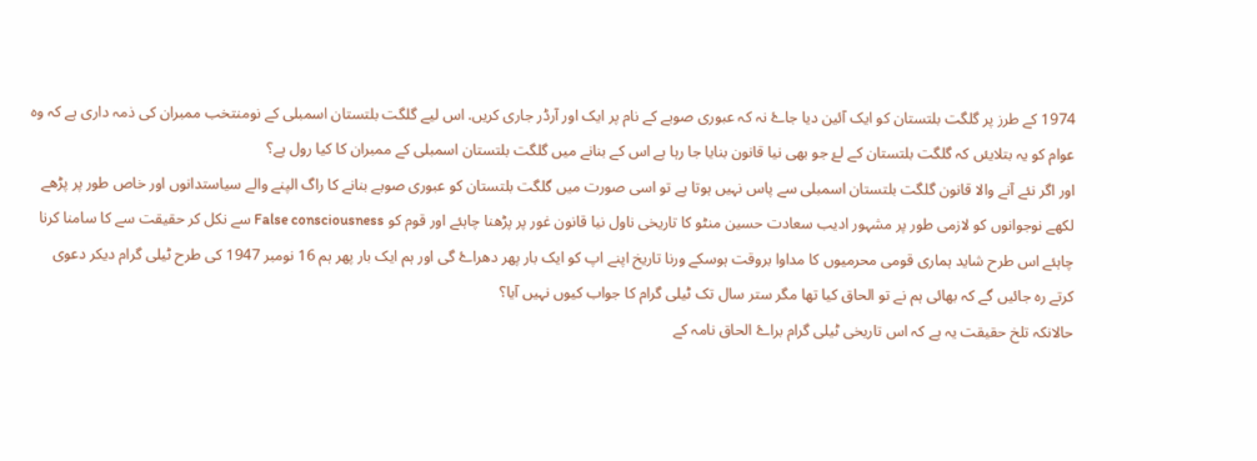1974 کے طرز پر گلگت بلتستان کو ایک آئین دیا جاۓ نہ کہ عبوری صوبے کے نام پر ایک اور آرڈر جاری کریں. اس لیے گلگت بلتستان اسمبلی کے نومنتخب ممبران کی ذمہ داری ہے کہ وہ عوام کو یہ بتلایئں کہ گلگت بلتستان کے لۓ جو بھی نیا قانون بنایا جا رہا ہے اس کے بنانے میں گلگت بلتستان اسمبلی کے ممبران کا کیا رول ہے؟
اور اگر نئے آنے والا قانون گلگت بلتستان اسمبلی سے پاس نہیں ہوتا ہے تو اسی صورت میں گلگت بلتستان کو عبوری صوبے بنانے کا راگ الپنے والے سیاستدانوں اور خاص طور پر پڑھے لکھے نوجوانوں کو لازمی طور پر مشہور ادیب سعادت حسین منٹو کا تاریخی ناول نیا قانون غور پر پڑھنا چاہئے اور قوم کو False consciousness سے نکل کر حقیقت سے کا سامنا کرنا چاہئے اس طرح شاید ہماری قومی محرمیوں کا مداوا بروقت ہوسکے ورنا تاریخ اپنے اپ کو ایک بار پھر دھراۓ گی اور ہم ایک بار پھر ہم 16 نومبر 1947 کی طرح ٹیلی گرام دیکر دعوی کرتے رہ جائیں گے کہ بھائی ہم نے تو الحاق کیا تھا مگر ستر سال تک ٹیلی گرام کا جواب کیوں نہیں آیا؟
حالانکہ تلخ حقیقت یہ ہے کہ اس تاریخی ٹیلی گرام براۓ الحاق نامہ کے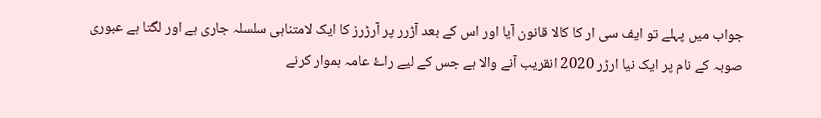جواب میں پہلے تو ایف سی ار کا کالا قانون آیا اور اس کے بعد آڑرر پر آرڑرز کا ایک لامتناہی سلسلہ جاری ہے اور لگتا ہے عبوری صوبہ کے نام پر ایک نیا ارڑر 2020 انقریب آنے والا ہے جس کے لیے راۓ عامہ ہموار کرنے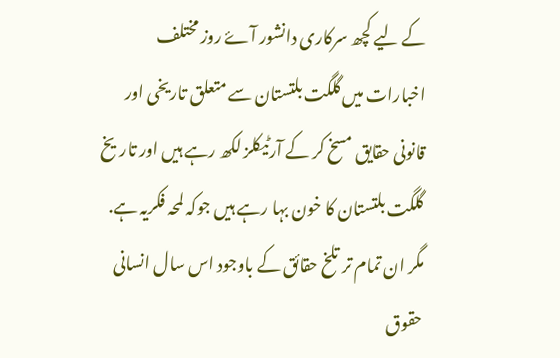کے لیے کچھ سرکاری دانشور آۓ روز مختلف اخبارات میں گلگت بلتستان سے متعلق تاریخی اور قانونی حقایق مسخ کر کے آرٹیکلز لکھ رہے ہیں اور تاریخ گلگت بلتستان کا خون بہا رہے ہیں جوکہ لمحہ فکریہ ہے.
مگر ان تمام تر تلخ حقائق کے باوجود اس سال انسانی حقوق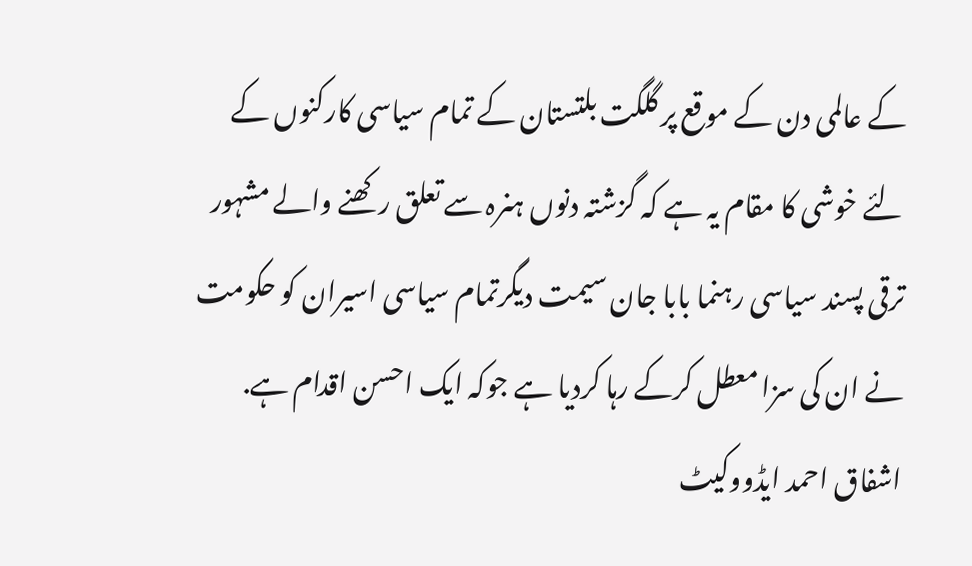کے عالمی دن کے موقع پر گلگت بلتستان کے تمام سیاسی کارکنوں کے لئے خوشی کا مقام یہ ہے کہ گزشتہ دنوں ہنرہ سے تعلق رکھنے والے مشہور ترقی پسند سیاسی رہنما بابا جان سیمت دیگرتمام سیاسی اسیران کو حکومت نے ان کی سزا معطل کرکے رہا کردیا ہے جوکہ ایک احسن اقدام ہے.
اشفاق احمد ایڈووکیٹ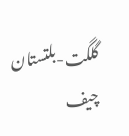گلگت-بلتستان چیف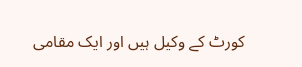کورٹ کے وکیل ہیں اور ایک مقامی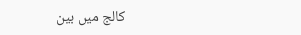کالج میں بین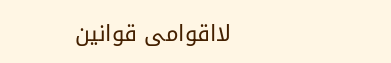لااقوامی قوانین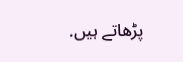پڑھاتے ہیں.